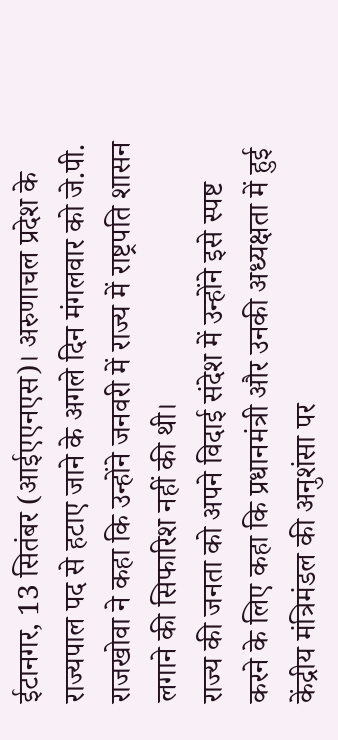ईटानगर, 13 सितंबर (आईएएनएस)। अरुणाचल प्रदेश के राज्यपाल पद से हटाए जाने के अगले दिन मंगलवार को जे.पी. राजखोवा ने कहा कि उन्होंने जनवरी में राज्य में राष्ट्रपति शासन लगाने की सिफारिश नहीं की थी।
राज्य की जनता को अपने विदाई संदेश में उन्होंने इसे स्पष्ट करने के लिए कहा कि प्रधानमंत्री और उनकी अध्यक्षता में हुई केंद्रीय मंत्रिमंडल की अनुशंसा पर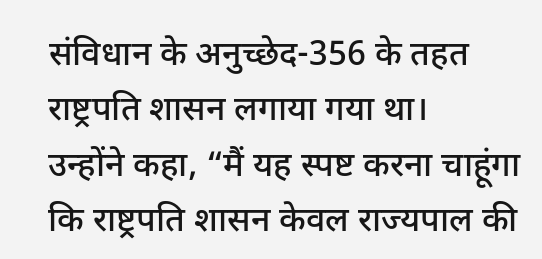संविधान के अनुच्छेद-356 के तहत राष्ट्रपति शासन लगाया गया था।
उन्होंने कहा, “मैं यह स्पष्ट करना चाहूंगा कि राष्ट्रपति शासन केवल राज्यपाल की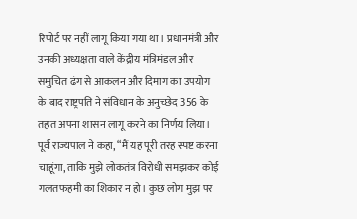रिपोर्ट पर नहीं लागू किया गया था। प्रधानमंत्री और उनकी अध्यक्षता वाले केंद्रीय मंत्रिमंडल और समुचित ढंग से आकलन और दिमाग का उपयोग के बाद राष्ट्रपति ने संविधान के अनुच्छेद 356 के तहत अपना शासन लागू करने का निर्णय लिया।
पूर्व राज्यपाल ने कहा, “मैं यह पूरी तरह स्पष्ट करना चाहूंगा, ताकि मुझे लोकतंत्र विरोधी समझकर कोई गलतफहमी का शिकार न हो। कुछ लोग मुझ पर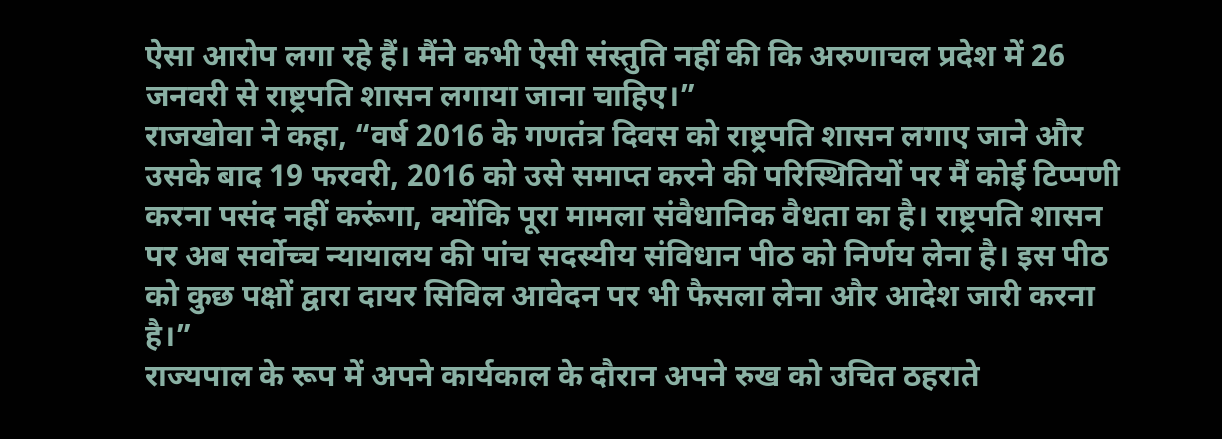ऐसा आरोप लगा रहे हैं। मैंने कभी ऐसी संस्तुति नहीं की कि अरुणाचल प्रदेश में 26 जनवरी से राष्ट्रपति शासन लगाया जाना चाहिए।”
राजखोवा ने कहा, “वर्ष 2016 के गणतंत्र दिवस को राष्ट्रपति शासन लगाए जाने और उसके बाद 19 फरवरी, 2016 को उसे समाप्त करने की परिस्थितियों पर मैं कोई टिप्पणी करना पसंद नहीं करूंगा, क्योंकि पूरा मामला संवैधानिक वैधता का है। राष्ट्रपति शासन पर अब सर्वोच्च न्यायालय की पांच सदस्यीय संविधान पीठ को निर्णय लेना है। इस पीठ को कुछ पक्षों द्वारा दायर सिविल आवेदन पर भी फैसला लेना और आदेश जारी करना है।”
राज्यपाल के रूप में अपने कार्यकाल के दौरान अपने रुख को उचित ठहराते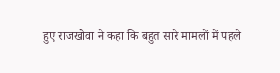हुए राजखोवा ने कहा कि बहुत सारे मामलों में पहले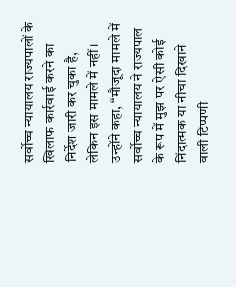सर्वोच्च न्यायालय राज्यपालों के खिलाफ कार्रवाई करने का निर्देश जारी कर चुका है, लेकिन इस मामले में नहीं।
उन्होंने कहा, “मौजूदा मामले में सर्वोच्च न्यायालय ने राज्यपाल के रूप में मुझ पर ऐसी कोई निंदात्मक या नीचा दिखाने वाली टिप्पणी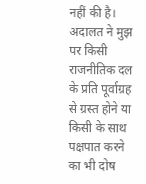नहीं की है। अदालत ने मुझ पर किसी राजनीतिक दल के प्रति पूर्वाग्रह से ग्रस्त होने या किसी के साथ पक्षपात करने का भी दोष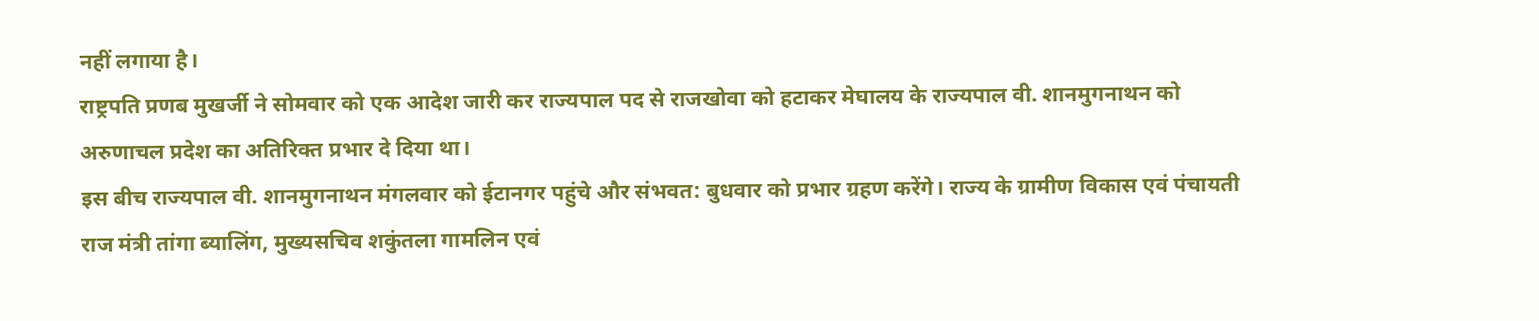नहीं लगाया है।
राष्ट्रपति प्रणब मुखर्जी ने सोमवार को एक आदेश जारी कर राज्यपाल पद से राजखोवा को हटाकर मेघालय के राज्यपाल वी. शानमुगनाथन को अरुणाचल प्रदेश का अतिरिक्त प्रभार दे दिया था।
इस बीच राज्यपाल वी. शानमुगनाथन मंगलवार को ईटानगर पहुंचे और संभवत: बुधवार को प्रभार ग्रहण करेंगे। राज्य के ग्रामीण विकास एवं पंचायती राज मंत्री तांगा ब्यालिंग, मुख्यसचिव शकुंतला गामलिन एवं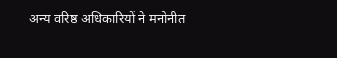अन्य वरिष्ठ अधिकारियों ने मनोनीत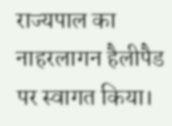राज्यपाल का नाहरलागन हैलीपैड पर स्वागत किया।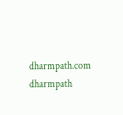dharmpath.com dharmpath